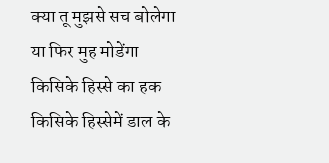क्या तू मुझसे सच बोलेगा
या फिर मुह मोडेंगा
किसिके हिस्से का हक
किसिके हिस्सेमें डाल के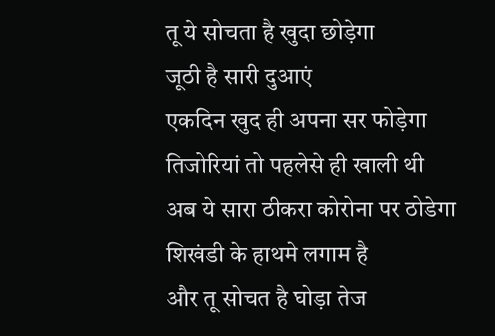तू ये सोचता है खुदा छोड़ेगा
जूठी है सारी दुआएं
एकदिन खुद ही अपना सर फोड़ेगा
तिजोरियां तो पहलेसे ही खाली थी
अब ये सारा ठीकरा कोरोना पर ठोडेगा
शिखंडी के हाथमे लगाम है
और तू सोचत है घोड़ा तेज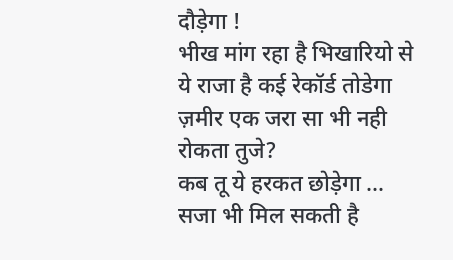दौड़ेगा !
भीख मांग रहा है भिखारियो से
ये राजा है कई रेकॉर्ड तोडेगा
ज़मीर एक जरा सा भी नही
रोकता तुजे?
कब तू ये हरकत छोड़ेगा ...
सजा भी मिल सकती है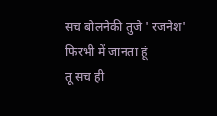सच बोलनेकी तुजे ' रजनेश'
फिरभी में जानता हूं
तू सच ही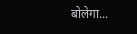बोलेगा...